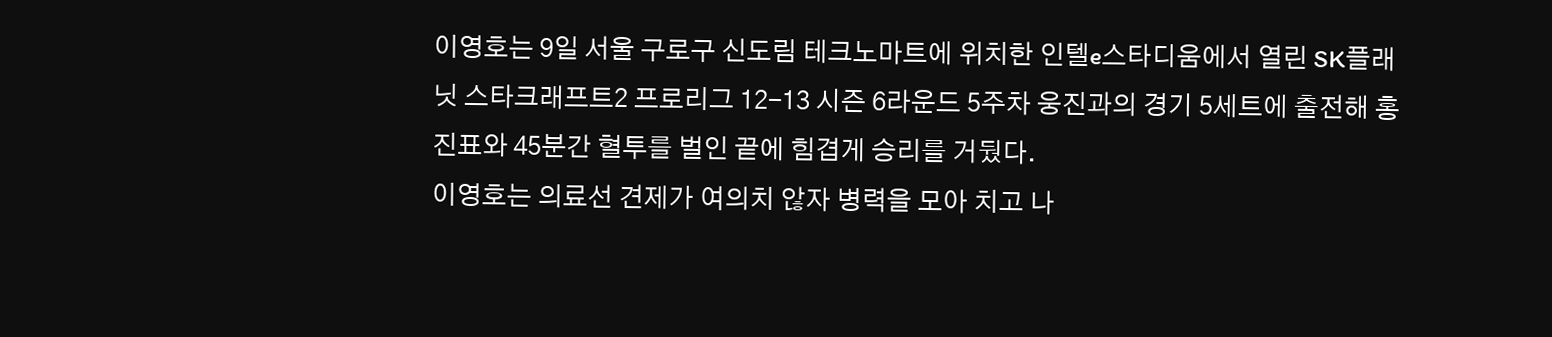이영호는 9일 서울 구로구 신도림 테크노마트에 위치한 인텔e스타디움에서 열린 SK플래닛 스타크래프트2 프로리그 12-13 시즌 6라운드 5주차 웅진과의 경기 5세트에 출전해 홍진표와 45분간 혈투를 벌인 끝에 힘겹게 승리를 거뒀다.
이영호는 의료선 견제가 여의치 않자 병력을 모아 치고 나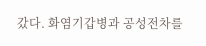갔다. 화염기갑병과 공성전차를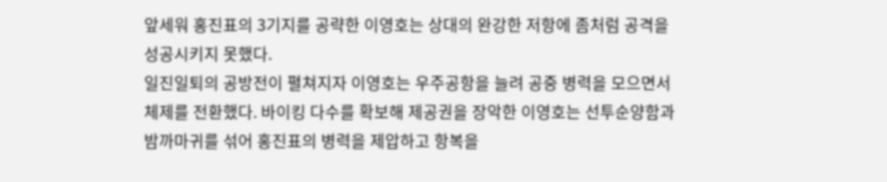앞세워 홍진표의 3기지를 공략한 이영호는 상대의 완강한 저항에 좀처럼 공격을 성공시키지 못했다.
일진일퇴의 공방전이 펼쳐지자 이영호는 우주공항을 늘려 공중 병력을 모으면서 체제를 전환했다. 바이킹 다수를 확보해 제공권을 장악한 이영호는 선투순양함과 밤까마귀를 섞어 홍진표의 병력을 제압하고 항복을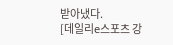받아냈다.
[데일리e스포츠 강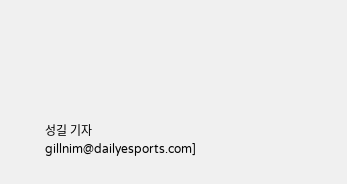성길 기자 gillnim@dailyesports.com]